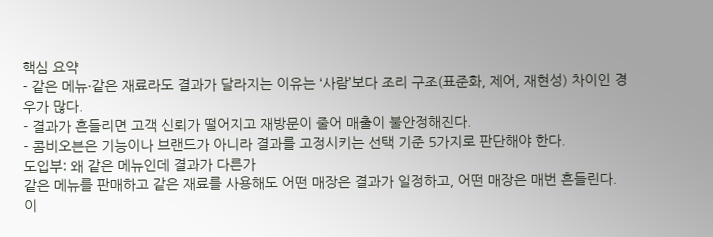핵심 요약
- 같은 메뉴·같은 재료라도 결과가 달라지는 이유는 ‘사람’보다 조리 구조(표준화, 제어, 재현성) 차이인 경우가 많다.
- 결과가 흔들리면 고객 신뢰가 떨어지고 재방문이 줄어 매출이 불안정해진다.
- 콤비오븐은 기능이나 브랜드가 아니라 결과를 고정시키는 선택 기준 5가지로 판단해야 한다.
도입부: 왜 같은 메뉴인데 결과가 다른가
같은 메뉴를 판매하고 같은 재료를 사용해도 어떤 매장은 결과가 일정하고, 어떤 매장은 매번 흔들린다. 이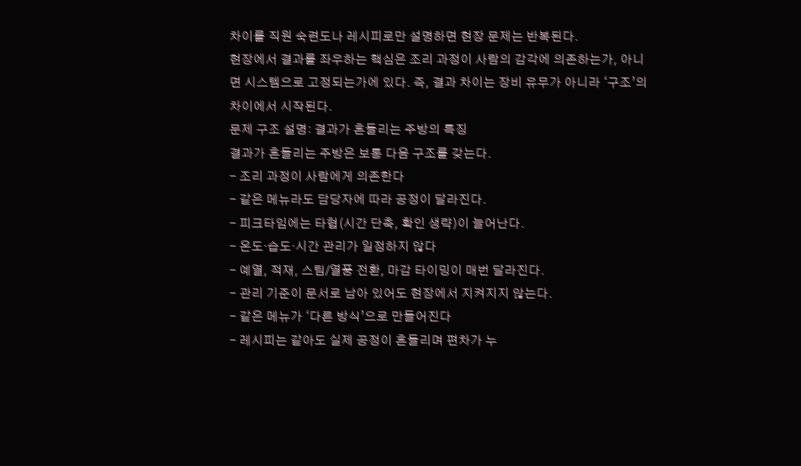차이를 직원 숙련도나 레시피로만 설명하면 현장 문제는 반복된다.
현장에서 결과를 좌우하는 핵심은 조리 과정이 사람의 감각에 의존하는가, 아니면 시스템으로 고정되는가에 있다. 즉, 결과 차이는 장비 유무가 아니라 ‘구조’의 차이에서 시작된다.
문제 구조 설명: 결과가 흔들리는 주방의 특징
결과가 흔들리는 주방은 보통 다음 구조를 갖는다.
- 조리 과정이 사람에게 의존한다
- 같은 메뉴라도 담당자에 따라 공정이 달라진다.
- 피크타임에는 타협(시간 단축, 확인 생략)이 늘어난다.
- 온도·습도·시간 관리가 일정하지 않다
- 예열, 적재, 스팀/열풍 전환, 마감 타이밍이 매번 달라진다.
- 관리 기준이 문서로 남아 있어도 현장에서 지켜지지 않는다.
- 같은 메뉴가 ‘다른 방식’으로 만들어진다
- 레시피는 같아도 실제 공정이 흔들리며 편차가 누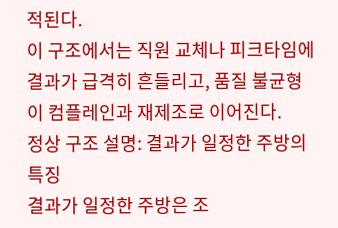적된다.
이 구조에서는 직원 교체나 피크타임에 결과가 급격히 흔들리고, 품질 불균형이 컴플레인과 재제조로 이어진다.
정상 구조 설명: 결과가 일정한 주방의 특징
결과가 일정한 주방은 조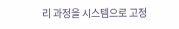리 과정을 시스템으로 고정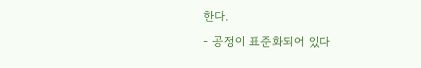한다.
- 공정이 표준화되어 있다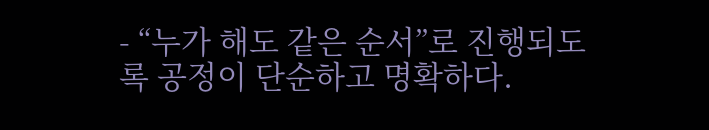- “누가 해도 같은 순서”로 진행되도록 공정이 단순하고 명확하다.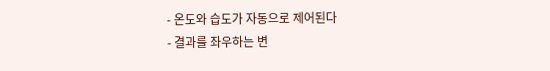- 온도와 습도가 자동으로 제어된다
- 결과를 좌우하는 변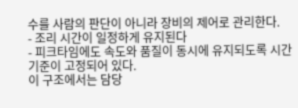수를 사람의 판단이 아니라 장비의 제어로 관리한다.
- 조리 시간이 일정하게 유지된다
- 피크타임에도 속도와 품질이 동시에 유지되도록 시간 기준이 고정되어 있다.
이 구조에서는 담당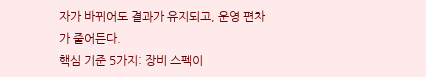자가 바뀌어도 결과가 유지되고, 운영 편차가 줄어든다.
핵심 기준 5가지: 장비 스펙이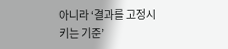아니라 ‘결과를 고정시키는 기준’